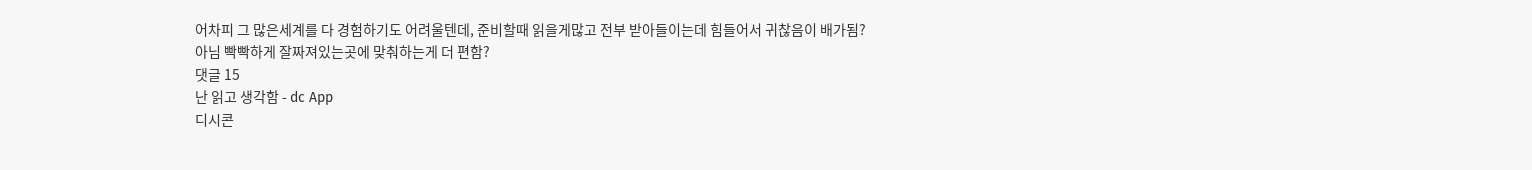어차피 그 많은세계를 다 경험하기도 어려울텐데, 준비할때 읽을게많고 전부 받아들이는데 힘들어서 귀찮음이 배가됨?
아님 빡빡하게 잘짜져있는곳에 맞춰하는게 더 편함?
댓글 15
난 읽고 생각함 - dc App
디시콘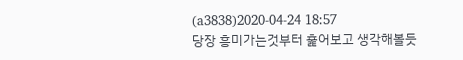(a3838)2020-04-24 18:57
당장 흥미가는것부터 훑어보고 생각해볼듯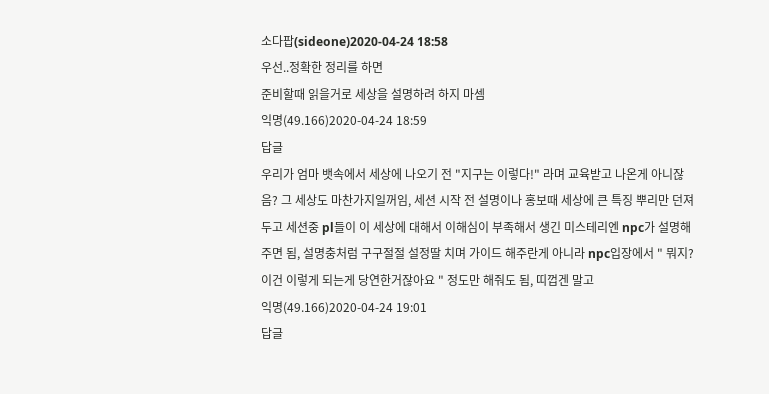소다팝(sideone)2020-04-24 18:58
우선..정확한 정리를 하면
준비할때 읽을거로 세상을 설명하려 하지 마셈
익명(49.166)2020-04-24 18:59
답글
우리가 엄마 뱃속에서 세상에 나오기 전 "지구는 이렇다!" 라며 교육받고 나온게 아니잖음? 그 세상도 마찬가지일꺼임, 세션 시작 전 설명이나 홍보때 세상에 큰 특징 뿌리만 던져두고 세션중 pl들이 이 세상에 대해서 이해심이 부족해서 생긴 미스테리엔 npc가 설명해주면 됨, 설명충처럼 구구절절 설정딸 치며 가이드 해주란게 아니라 npc입장에서 " 뭐지? 이건 이렇게 되는게 당연한거잖아요 " 정도만 해줘도 됨, 띠껍겐 말고
익명(49.166)2020-04-24 19:01
답글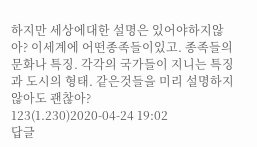하지만 세상에대한 설명은 있어야하지않아? 이세계에 어떤종족들이있고. 종족들의 문화나 특징. 각각의 국가들이 지니는 특징과 도시의 형태. 같은것들을 미리 설명하지 않아도 괜찮아?
123(1.230)2020-04-24 19:02
답글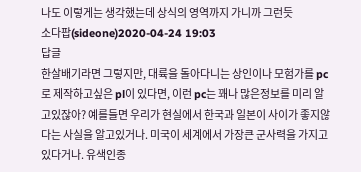나도 이렇게는 생각했는데 상식의 영역까지 가니까 그런듯
소다팝(sideone)2020-04-24 19:03
답글
한살배기라면 그렇지만, 대륙을 돌아다니는 상인이나 모험가를 pc로 제작하고싶은 pl이 있다면, 이런 pc는 꽤나 많은정보를 미리 알고있잖아? 예를들면 우리가 현실에서 한국과 일본이 사이가 좋지않다는 사실을 알고있거나. 미국이 세계에서 가장큰 군사력을 가지고있다거나. 유색인종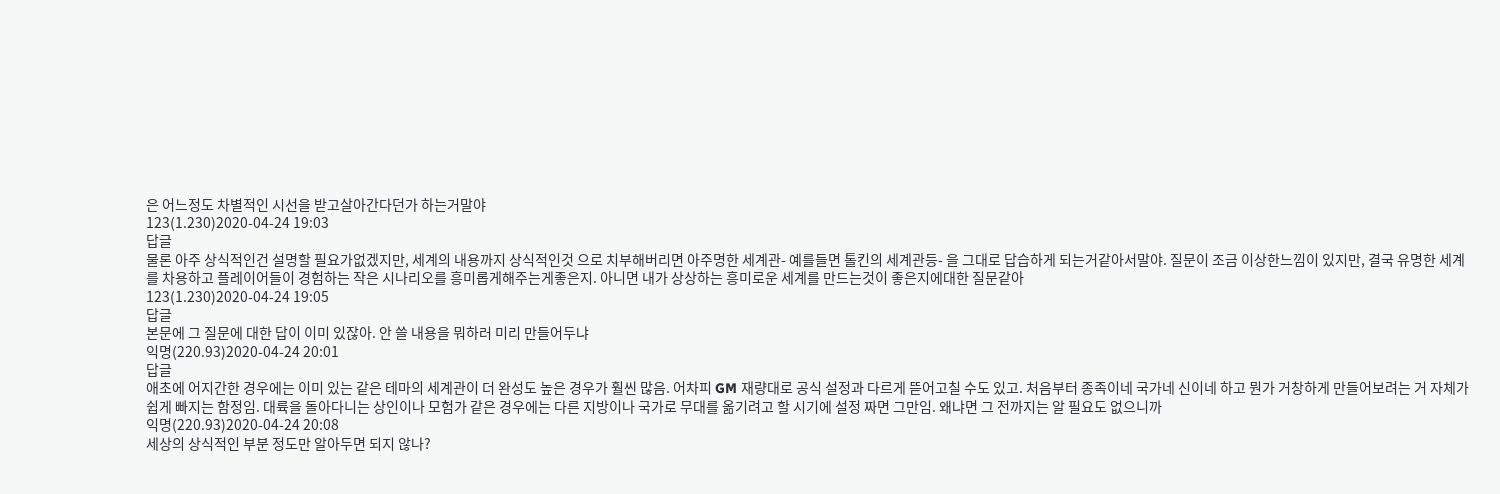은 어느정도 차별적인 시선을 받고살아간다던가 하는거말야
123(1.230)2020-04-24 19:03
답글
물론 아주 상식적인건 설명할 필요가없겠지만, 세계의 내용까지 상식적인것 으로 치부해버리면 아주명한 세계관- 예를들면 톨킨의 세계관등- 을 그대로 답습하게 되는거같아서말야. 질문이 조금 이상한느낌이 있지만, 결국 유명한 세계를 차용하고 플레이어들이 경험하는 작은 시나리오를 흥미롭게해주는게좋은지. 아니면 내가 상상하는 흥미로운 세계를 만드는것이 좋은지에대한 질문같아
123(1.230)2020-04-24 19:05
답글
본문에 그 질문에 대한 답이 이미 있잖아. 안 쓸 내용을 뭐하러 미리 만들어두냐
익명(220.93)2020-04-24 20:01
답글
애초에 어지간한 경우에는 이미 있는 같은 테마의 세계관이 더 완성도 높은 경우가 훨씬 많음. 어차피 GM 재량대로 공식 설정과 다르게 뜯어고칠 수도 있고. 처음부터 종족이네 국가네 신이네 하고 뭔가 거창하게 만들어보려는 거 자체가 쉽게 빠지는 함정임. 대륙을 돌아다니는 상인이나 모험가 같은 경우에는 다른 지방이나 국가로 무대를 옮기려고 할 시기에 설정 짜면 그만임. 왜냐면 그 전까지는 알 필요도 없으니까
익명(220.93)2020-04-24 20:08
세상의 상식적인 부분 정도만 알아두면 되지 않나?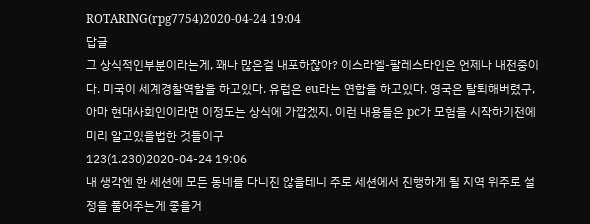ROTARING(rpg7754)2020-04-24 19:04
답글
그 상식적인부분이라는게, 꽤나 많은걸 내포하잖아? 이스라엘-팔레스타인은 언제나 내전중이다. 미국이 세계경찰역할을 하고있다. 유럽은 eu라는 연합을 하고있다. 영국은 탈퇴해버렸구, 아마 현대사회인이라면 이정도는 상식에 가깝겠지. 이런 내용들은 pc가 모험을 시작하기전에 미리 알고있을법한 것들이구
123(1.230)2020-04-24 19:06
내 생각엔 한 세션에 모든 동네를 다니진 않을테니 주로 세션에서 진행하게 될 지역 위주로 설정을 풀어주는게 좋을거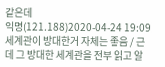같은데
익명(121.188)2020-04-24 19:09
세계관이 방대한거 자체는 좋음 / 근데 그 방대한 세계관을 전부 읽고 알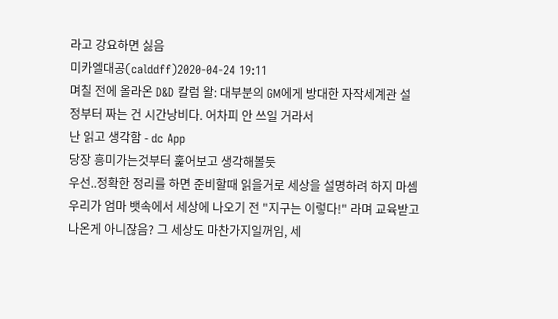라고 강요하면 싫음
미카엘대공(calddff)2020-04-24 19:11
며칠 전에 올라온 D&D 칼럼 왈: 대부분의 GM에게 방대한 자작세계관 설정부터 짜는 건 시간낭비다. 어차피 안 쓰일 거라서
난 읽고 생각함 - dc App
당장 흥미가는것부터 훑어보고 생각해볼듯
우선..정확한 정리를 하면 준비할때 읽을거로 세상을 설명하려 하지 마셈
우리가 엄마 뱃속에서 세상에 나오기 전 "지구는 이렇다!" 라며 교육받고 나온게 아니잖음? 그 세상도 마찬가지일꺼임, 세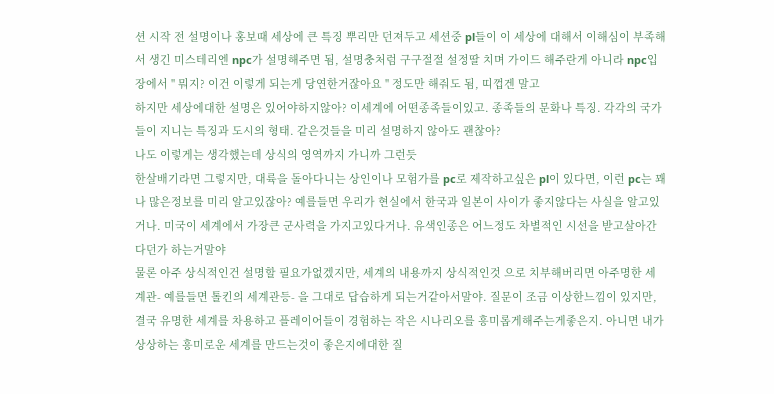션 시작 전 설명이나 홍보때 세상에 큰 특징 뿌리만 던져두고 세션중 pl들이 이 세상에 대해서 이해심이 부족해서 생긴 미스테리엔 npc가 설명해주면 됨, 설명충처럼 구구절절 설정딸 치며 가이드 해주란게 아니라 npc입장에서 " 뭐지? 이건 이렇게 되는게 당연한거잖아요 " 정도만 해줘도 됨, 띠껍겐 말고
하지만 세상에대한 설명은 있어야하지않아? 이세계에 어떤종족들이있고. 종족들의 문화나 특징. 각각의 국가들이 지니는 특징과 도시의 형태. 같은것들을 미리 설명하지 않아도 괜찮아?
나도 이렇게는 생각했는데 상식의 영역까지 가니까 그런듯
한살배기라면 그렇지만, 대륙을 돌아다니는 상인이나 모험가를 pc로 제작하고싶은 pl이 있다면, 이런 pc는 꽤나 많은정보를 미리 알고있잖아? 예를들면 우리가 현실에서 한국과 일본이 사이가 좋지않다는 사실을 알고있거나. 미국이 세계에서 가장큰 군사력을 가지고있다거나. 유색인종은 어느정도 차별적인 시선을 받고살아간다던가 하는거말야
물론 아주 상식적인건 설명할 필요가없겠지만, 세계의 내용까지 상식적인것 으로 치부해버리면 아주명한 세계관- 예를들면 톨킨의 세계관등- 을 그대로 답습하게 되는거같아서말야. 질문이 조금 이상한느낌이 있지만, 결국 유명한 세계를 차용하고 플레이어들이 경험하는 작은 시나리오를 흥미롭게해주는게좋은지. 아니면 내가 상상하는 흥미로운 세계를 만드는것이 좋은지에대한 질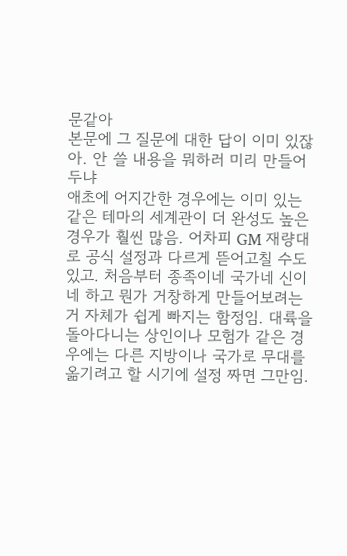문같아
본문에 그 질문에 대한 답이 이미 있잖아. 안 쓸 내용을 뭐하러 미리 만들어두냐
애초에 어지간한 경우에는 이미 있는 같은 테마의 세계관이 더 완성도 높은 경우가 훨씬 많음. 어차피 GM 재량대로 공식 설정과 다르게 뜯어고칠 수도 있고. 처음부터 종족이네 국가네 신이네 하고 뭔가 거창하게 만들어보려는 거 자체가 쉽게 빠지는 함정임. 대륙을 돌아다니는 상인이나 모험가 같은 경우에는 다른 지방이나 국가로 무대를 옮기려고 할 시기에 설정 짜면 그만임.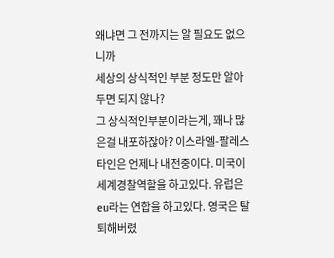왜냐면 그 전까지는 알 필요도 없으니까
세상의 상식적인 부분 정도만 알아두면 되지 않나?
그 상식적인부분이라는게, 꽤나 많은걸 내포하잖아? 이스라엘-팔레스타인은 언제나 내전중이다. 미국이 세계경찰역할을 하고있다. 유럽은 eu라는 연합을 하고있다. 영국은 탈퇴해버렸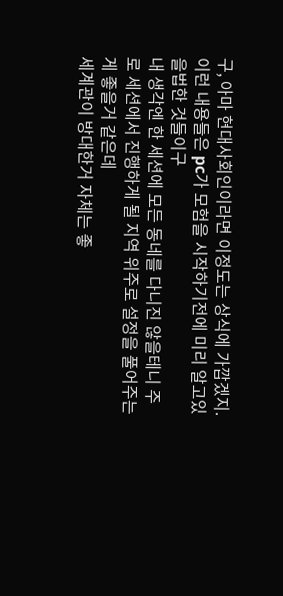구, 아마 현대사회인이라면 이정도는 상식에 가깝겠지. 이런 내용들은 pc가 모험을 시작하기전에 미리 알고있을법한 것들이구
내 생각엔 한 세션에 모든 동네를 다니진 않을테니 주로 세션에서 진행하게 될 지역 위주로 설정을 풀어주는게 좋을거 같은데
세계관이 방대한거 자체는 좋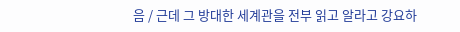음 / 근데 그 방대한 세계관을 전부 읽고 알라고 강요하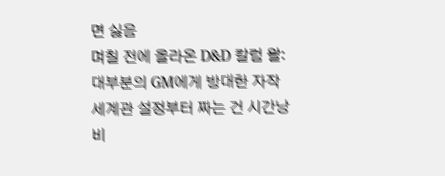면 싫음
며칠 전에 올라온 D&D 칼럼 왈: 대부분의 GM에게 방대한 자작세계관 설정부터 짜는 건 시간낭비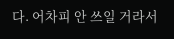다. 어차피 안 쓰일 거라서